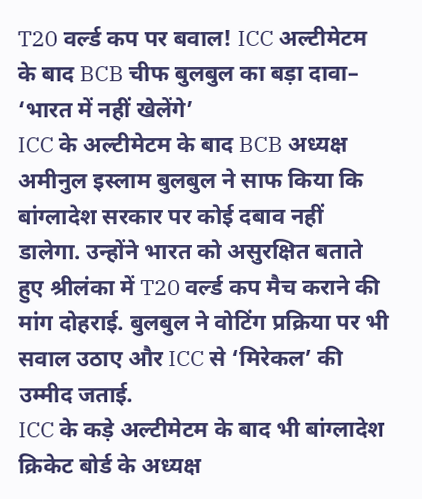T20 वर्ल्ड कप पर बवाल! ICC अल्टीमेटम के बाद BCB चीफ बुलबुल का बड़ा दावा– ‘भारत में नहीं खेलेंगे’
ICC के अल्टीमेटम के बाद BCB अध्यक्ष अमीनुल इस्लाम बुलबुल ने साफ किया कि बांग्लादेश सरकार पर कोई दबाव नहीं डालेगा. उन्होंने भारत को असुरक्षित बताते हुए श्रीलंका में T20 वर्ल्ड कप मैच कराने की मांग दोहराई. बुलबुल ने वोटिंग प्रक्रिया पर भी सवाल उठाए और ICC से ‘मिरेकल’ की उम्मीद जताई.
ICC के कड़े अल्टीमेटम के बाद भी बांग्लादेश क्रिकेट बोर्ड के अध्यक्ष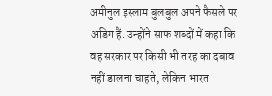अमीनुल इस्लाम बुलबुल अपने फैसले पर अडिग हैं. उन्होंने साफ शब्दों में कहा कि वह सरकार पर किसी भी तरह का दबाव नहीं डालना चाहते, लेकिन भारत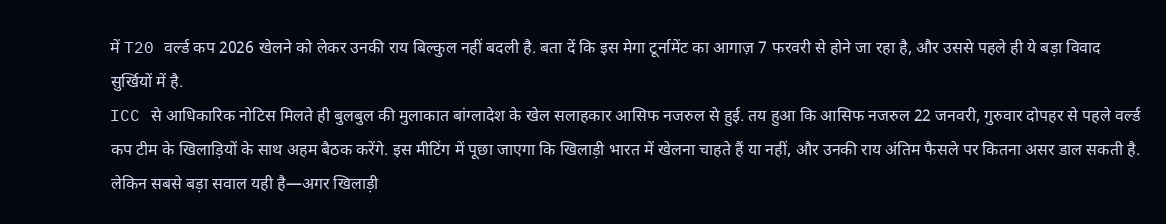में T20 वर्ल्ड कप 2026 खेलने को लेकर उनकी राय बिल्कुल नहीं बदली है. बता दें कि इस मेगा टूर्नामेंट का आगाज़ 7 फरवरी से होने जा रहा है, और उससे पहले ही ये बड़ा विवाद सुर्खियों में है.
ICC से आधिकारिक नोटिस मिलते ही बुलबुल की मुलाकात बांग्लादेश के खेल सलाहकार आसिफ नजरुल से हुई. तय हुआ कि आसिफ नजरुल 22 जनवरी, गुरुवार दोपहर से पहले वर्ल्ड कप टीम के खिलाड़ियों के साथ अहम बैठक करेंगे. इस मीटिंग में पूछा जाएगा कि खिलाड़ी भारत में खेलना चाहते हैं या नहीं, और उनकी राय अंतिम फैसले पर कितना असर डाल सकती है.
लेकिन सबसे बड़ा सवाल यही है—अगर खिलाड़ी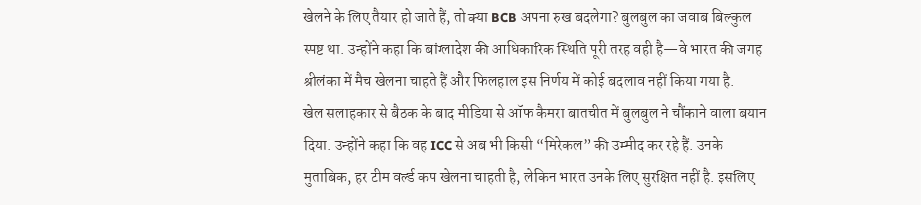खेलने के लिए तैयार हो जाते हैं, तो क्या BCB अपना रुख बदलेगा? बुलबुल का जवाब बिल्कुल स्पष्ट था. उन्होंने कहा कि बांग्लादेश की आधिकारिक स्थिति पूरी तरह वही है—वे भारत की जगह श्रीलंका में मैच खेलना चाहते हैं और फिलहाल इस निर्णय में कोई बदलाव नहीं किया गया है.
खेल सलाहकार से बैठक के बाद मीडिया से ऑफ कैमरा बातचीत में बुलबुल ने चौंकाने वाला बयान दिया. उन्होंने कहा कि वह ICC से अब भी किसी “मिरेकल” की उम्मीद कर रहे हैं. उनके मुताबिक, हर टीम वर्ल्ड कप खेलना चाहती है, लेकिन भारत उनके लिए सुरक्षित नहीं है. इसलिए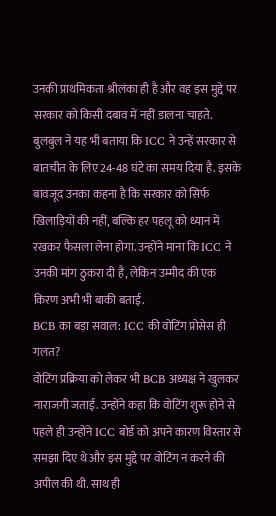उनकी प्राथमिकता श्रीलंका ही है और वह इस मुद्दे पर सरकार को किसी दबाव में नहीं डालना चाहते.
बुलबुल ने यह भी बताया कि ICC ने उन्हें सरकार से बातचीत के लिए 24-48 घंटे का समय दिया है. इसके बावजूद उनका कहना है कि सरकार को सिर्फ खिलाड़ियों की नहीं, बल्कि हर पहलू को ध्यान में रखकर फैसला लेना होगा. उन्होंने माना कि ICC ने उनकी मांग ठुकरा दी है, लेकिन उम्मीद की एक किरण अभी भी बाकी बताई.
BCB का बड़ा सवाल: ICC की वोटिंग प्रोसेस ही गलत?
वोटिंग प्रक्रिया को लेकर भी BCB अध्यक्ष ने खुलकर नाराजगी जताई. उन्होंने कहा कि वोटिंग शुरू होने से पहले ही उन्होंने ICC बोर्ड को अपने कारण विस्तार से समझा दिए थे और इस मुद्दे पर वोटिंग न करने की अपील की थी. साथ ही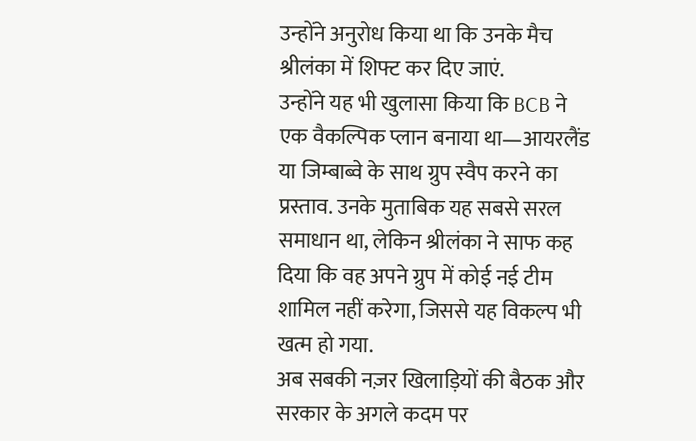उन्होंने अनुरोध किया था कि उनके मैच श्रीलंका में शिफ्ट कर दिए जाएं.
उन्होंने यह भी खुलासा किया कि BCB ने एक वैकल्पिक प्लान बनाया था—आयरलैंड या जिम्बाब्वे के साथ ग्रुप स्वैप करने का प्रस्ताव. उनके मुताबिक यह सबसे सरल समाधान था, लेकिन श्रीलंका ने साफ कह दिया कि वह अपने ग्रुप में कोई नई टीम शामिल नहीं करेगा, जिससे यह विकल्प भी खत्म हो गया.
अब सबकी नज़र खिलाड़ियों की बैठक और सरकार के अगले कदम पर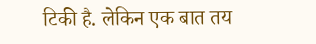टिकी है. लेकिन एक बात तय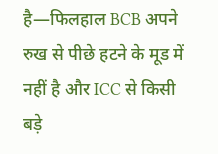है—फिलहाल BCB अपने रुख से पीछे हटने के मूड में नहीं है और ICC से किसी बड़े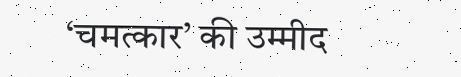‘चमत्कार’ की उम्मीद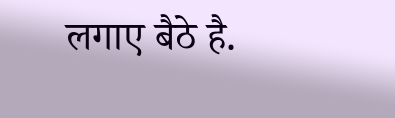लगाए बैठे है.